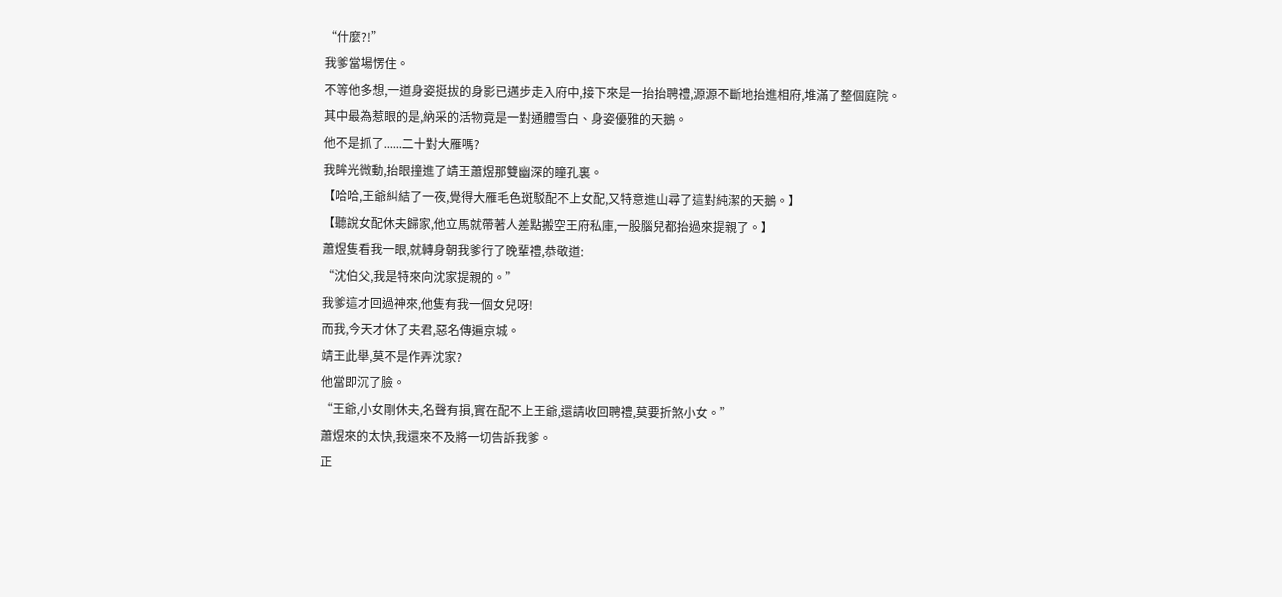“什麼?!”
我爹當場愣住。
不等他多想,一道身姿挺拔的身影已邁步走入府中,接下來是一抬抬聘禮,源源不斷地抬進相府,堆滿了整個庭院。
其中最為惹眼的是,納采的活物竟是一對通體雪白、身姿優雅的天鵝。
他不是抓了......二十對大雁嗎?
我眸光微動,抬眼撞進了靖王蕭煜那雙幽深的瞳孔裏。
【哈哈,王爺糾結了一夜,覺得大雁毛色斑駁配不上女配,又特意進山尋了這對純潔的天鵝。】
【聽說女配休夫歸家,他立馬就帶著人差點搬空王府私庫,一股腦兒都抬過來提親了。】
蕭煜隻看我一眼,就轉身朝我爹行了晚輩禮,恭敬道:
“沈伯父,我是特來向沈家提親的。”
我爹這才回過神來,他隻有我一個女兒呀!
而我,今天才休了夫君,惡名傳遍京城。
靖王此舉,莫不是作弄沈家?
他當即沉了臉。
“王爺,小女剛休夫,名聲有損,實在配不上王爺,還請收回聘禮,莫要折煞小女。”
蕭煜來的太快,我還來不及將一切告訴我爹。
正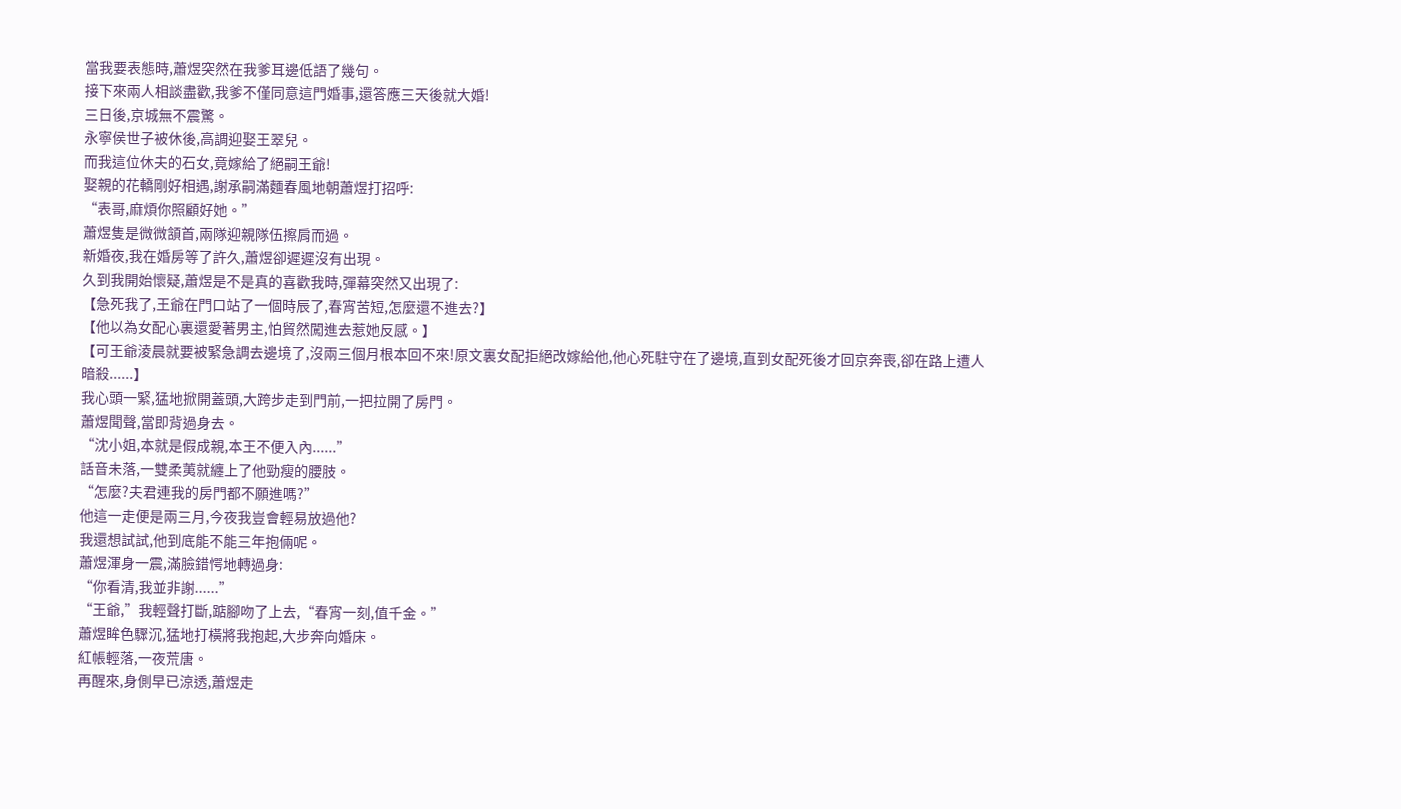當我要表態時,蕭煜突然在我爹耳邊低語了幾句。
接下來兩人相談盡歡,我爹不僅同意這門婚事,還答應三天後就大婚!
三日後,京城無不震驚。
永寧侯世子被休後,高調迎娶王翠兒。
而我這位休夫的石女,竟嫁給了絕嗣王爺!
娶親的花轎剛好相遇,謝承嗣滿麵春風地朝蕭煜打招呼:
“表哥,麻煩你照顧好她。”
蕭煜隻是微微頷首,兩隊迎親隊伍擦肩而過。
新婚夜,我在婚房等了許久,蕭煜卻遲遲沒有出現。
久到我開始懷疑,蕭煜是不是真的喜歡我時,彈幕突然又出現了:
【急死我了,王爺在門口站了一個時辰了,春宵苦短,怎麼還不進去?】
【他以為女配心裏還愛著男主,怕貿然闖進去惹她反感。】
【可王爺淩晨就要被緊急調去邊境了,沒兩三個月根本回不來!原文裏女配拒絕改嫁給他,他心死駐守在了邊境,直到女配死後才回京奔喪,卻在路上遭人暗殺......】
我心頭一緊,猛地掀開蓋頭,大跨步走到門前,一把拉開了房門。
蕭煜聞聲,當即背過身去。
“沈小姐,本就是假成親,本王不便入內......”
話音未落,一雙柔荑就纏上了他勁瘦的腰肢。
“怎麼?夫君連我的房門都不願進嗎?”
他這一走便是兩三月,今夜我豈會輕易放過他?
我還想試試,他到底能不能三年抱倆呢。
蕭煜渾身一震,滿臉錯愕地轉過身:
“你看清,我並非謝......”
“王爺,”我輕聲打斷,踮腳吻了上去,“春宵一刻,值千金。”
蕭煜眸色驟沉,猛地打橫將我抱起,大步奔向婚床。
紅帳輕落,一夜荒唐。
再醒來,身側早已涼透,蕭煜走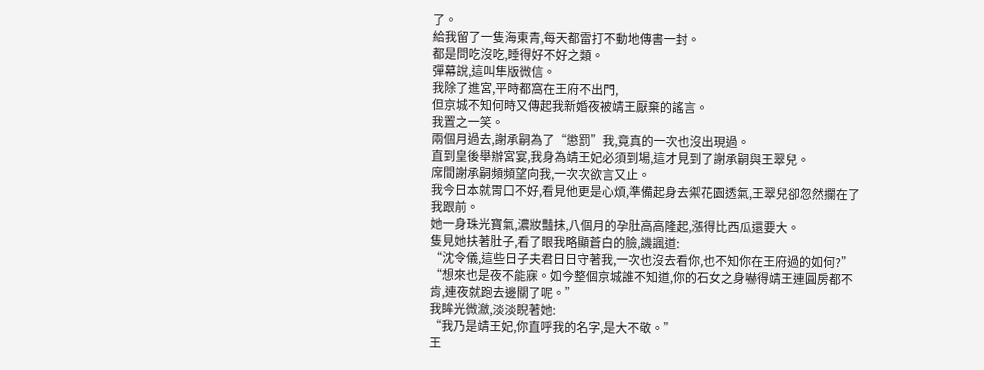了。
給我留了一隻海東青,每天都雷打不動地傳書一封。
都是問吃沒吃,睡得好不好之類。
彈幕說,這叫隼版微信。
我除了進宮,平時都窩在王府不出門,
但京城不知何時又傳起我新婚夜被靖王厭棄的謠言。
我置之一笑。
兩個月過去,謝承嗣為了“懲罰”我,竟真的一次也沒出現過。
直到皇後舉辦宮宴,我身為靖王妃必須到場,這才見到了謝承嗣與王翠兒。
席間謝承嗣頻頻望向我,一次次欲言又止。
我今日本就胃口不好,看見他更是心煩,準備起身去禦花園透氣,王翠兒卻忽然攔在了我跟前。
她一身珠光寶氣,濃妝豔抹,八個月的孕肚高高隆起,漲得比西瓜還要大。
隻見她扶著肚子,看了眼我略顯蒼白的臉,譏諷道:
“沈令儀,這些日子夫君日日守著我,一次也沒去看你,也不知你在王府過的如何?”
“想來也是夜不能寐。如今整個京城誰不知道,你的石女之身嚇得靖王連圓房都不肯,連夜就跑去邊關了呢。”
我眸光微瀲,淡淡睨著她:
“我乃是靖王妃,你直呼我的名字,是大不敬。”
王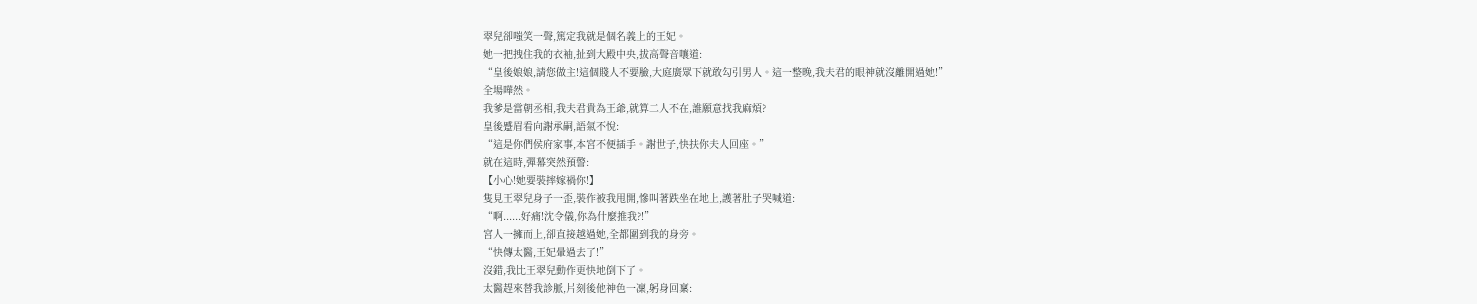翠兒卻嗤笑一聲,篤定我就是個名義上的王妃。
她一把拽住我的衣袖,扯到大殿中央,拔高聲音嚷道:
“皇後娘娘,請您做主!這個賤人不要臉,大庭廣眾下就敢勾引男人。這一整晚,我夫君的眼神就沒離開過她!”
全場嘩然。
我爹是當朝丞相,我夫君貴為王爺,就算二人不在,誰願意找我麻煩?
皇後蹙眉看向謝承嗣,語氣不悅:
“這是你們侯府家事,本宮不便插手。謝世子,快扶你夫人回座。”
就在這時,彈幕突然預警:
【小心!她要裝摔嫁禍你!】
隻見王翠兒身子一歪,裝作被我甩開,慘叫著跌坐在地上,護著肚子哭喊道:
“啊......好痛!沈令儀,你為什麼推我?!”
宮人一擁而上,卻直接越過她,全都圍到我的身旁。
“快傳太醫,王妃暈過去了!”
沒錯,我比王翠兒動作更快地倒下了。
太醫趕來替我診脈,片刻後他神色一凜,躬身回稟: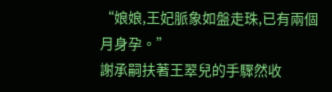“娘娘,王妃脈象如盤走珠,已有兩個月身孕。”
謝承嗣扶著王翠兒的手驟然收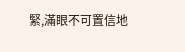緊,滿眼不可置信地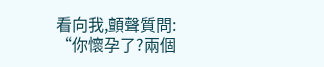看向我,顫聲質問:
“你懷孕了?兩個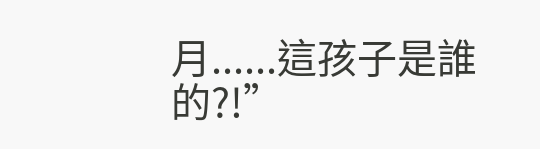月......這孩子是誰的?!”